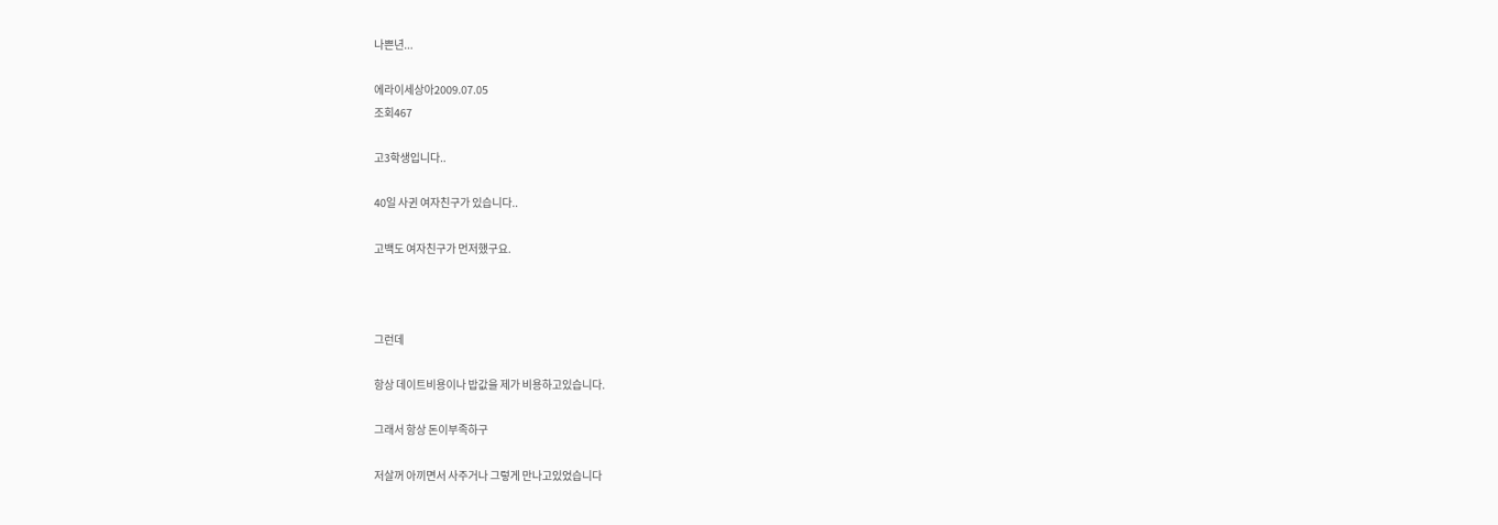나쁜년...

에라이세상아2009.07.05
조회467

고3학생입니다..

40일 사귄 여자친구가 있습니다..

고백도 여자친구가 먼저했구요.



그런데

항상 데이트비용이나 밥값을 제가 비용하고있습니다.

그래서 항상 돈이부족하구

저살꺼 아끼면서 사주거나 그렇게 만나고있었습니다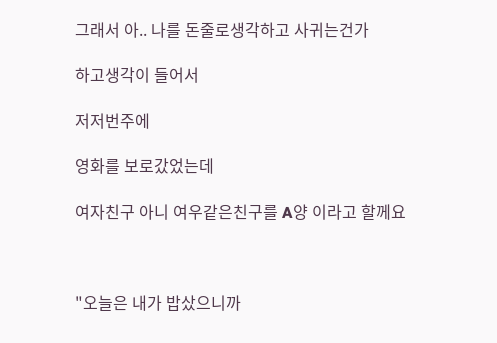그래서 아.. 나를 돈줄로생각하고 사귀는건가

하고생각이 들어서

저저번주에

영화를 보로갔었는데

여자친구 아니 여우같은친구를 A양 이라고 할께요



"오늘은 내가 밥샀으니까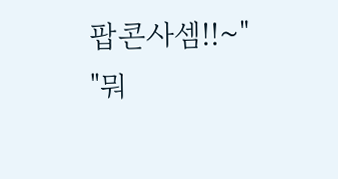팝콘사셈!!~"
"뭐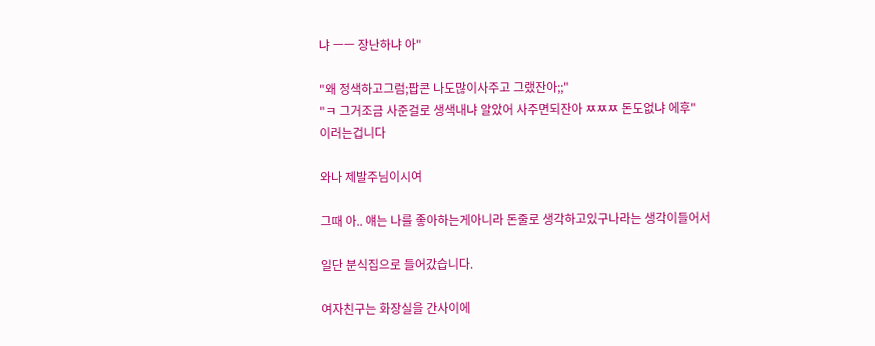냐 ㅡㅡ 장난하냐 아"

"왜 정색하고그럼;팝콘 나도많이사주고 그랬잔아;;"
"ㅋ 그거조금 사준걸로 생색내냐 알았어 사주면되잔아 ㅉㅉㅉ 돈도없냐 에후"
이러는겁니다

와나 제발주님이시여

그때 아.. 얘는 나를 좋아하는게아니라 돈줄로 생각하고있구나라는 생각이들어서

일단 분식집으로 들어갔습니다.

여자친구는 화장실을 간사이에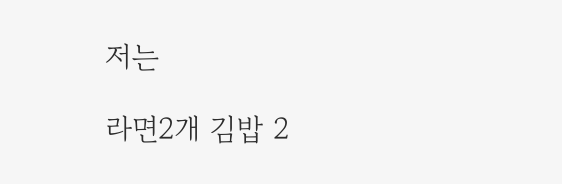저는

라면2개 김밥 2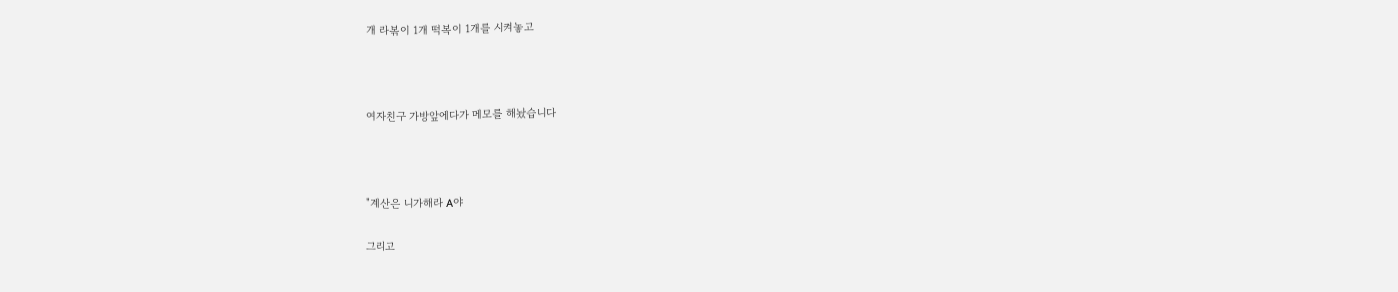개 라볶이 1개 떡복이 1개를 시켜놓고



여자친구 가방앞에다가 메모를 해놨습니다



"계산은 니가해라 A야

그리고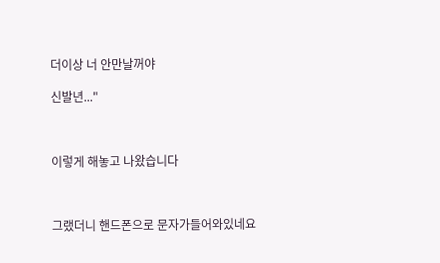더이상 너 안만날꺼야

신발년..."



이렇게 해놓고 나왔습니다



그랬더니 핸드폰으로 문자가들어와있네요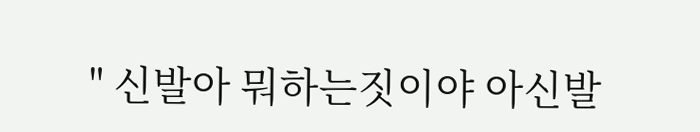" 신발아 뭐하는짓이야 아신발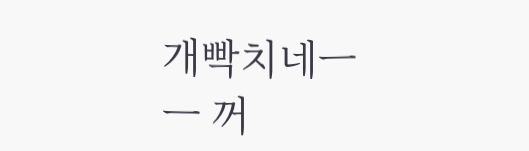개빡치네ㅡ ㅡ 꺼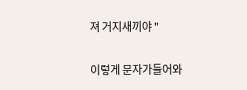져 거지새끼야 "

이렇게 문자가들어와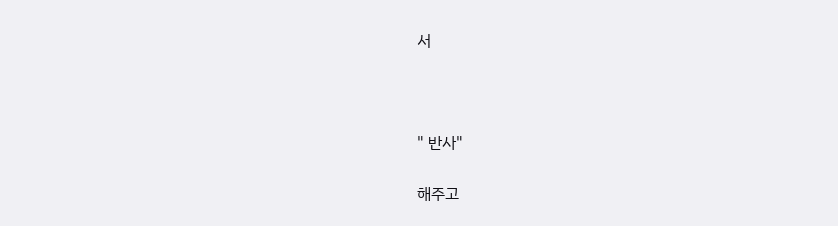서



" 반사"

해주고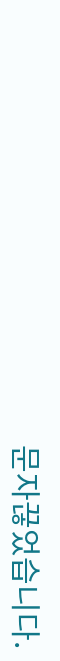문자끊었습니다.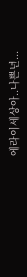에라이세상아..나쁜년...